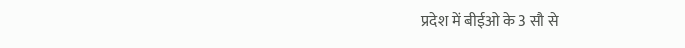प्रदेश में बीईओ के 3 सौ से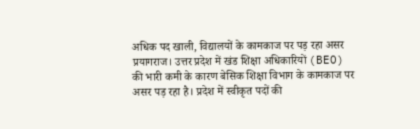अधिक पद खाली, विद्यालयों के कामकाज पर पड़ रहा असर
प्रयागराज। उत्तर प्रदेश में खंड शिक्षा अधिकारियों (BEO) की भारी कमी के कारण बेसिक शिक्षा विभाग के कामकाज पर असर पड़ रहा है। प्रदेश में स्वीकृत पदों की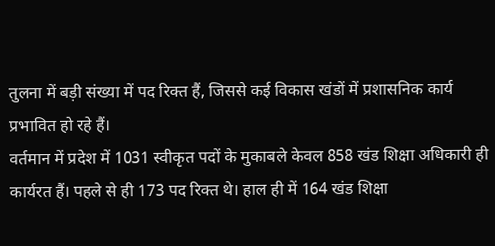तुलना में बड़ी संख्या में पद रिक्त हैं, जिससे कई विकास खंडों में प्रशासनिक कार्य प्रभावित हो रहे हैं।
वर्तमान में प्रदेश में 1031 स्वीकृत पदों के मुकाबले केवल 858 खंड शिक्षा अधिकारी ही कार्यरत हैं। पहले से ही 173 पद रिक्त थे। हाल ही में 164 खंड शिक्षा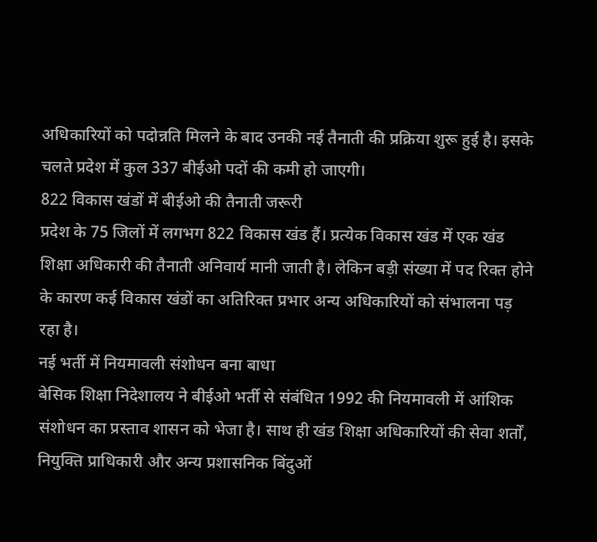अधिकारियों को पदोन्नति मिलने के बाद उनकी नई तैनाती की प्रक्रिया शुरू हुई है। इसके चलते प्रदेश में कुल 337 बीईओ पदों की कमी हो जाएगी।
822 विकास खंडों में बीईओ की तैनाती जरूरी
प्रदेश के 75 जिलों में लगभग 822 विकास खंड हैं। प्रत्येक विकास खंड में एक खंड शिक्षा अधिकारी की तैनाती अनिवार्य मानी जाती है। लेकिन बड़ी संख्या में पद रिक्त होने के कारण कई विकास खंडों का अतिरिक्त प्रभार अन्य अधिकारियों को संभालना पड़ रहा है।
नई भर्ती में नियमावली संशोधन बना बाधा
बेसिक शिक्षा निदेशालय ने बीईओ भर्ती से संबंधित 1992 की नियमावली में आंशिक संशोधन का प्रस्ताव शासन को भेजा है। साथ ही खंड शिक्षा अधिकारियों की सेवा शर्तों, नियुक्ति प्राधिकारी और अन्य प्रशासनिक बिंदुओं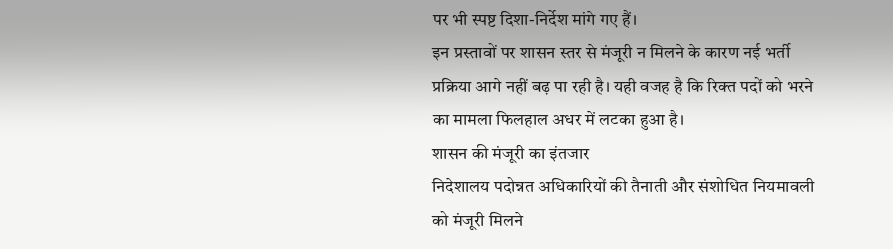पर भी स्पष्ट दिशा-निर्देश मांगे गए हैं।
इन प्रस्तावों पर शासन स्तर से मंजूरी न मिलने के कारण नई भर्ती प्रक्रिया आगे नहीं बढ़ पा रही है। यही वजह है कि रिक्त पदों को भरने का मामला फिलहाल अधर में लटका हुआ है।
शासन की मंजूरी का इंतजार
निदेशालय पदोन्नत अधिकारियों की तैनाती और संशोधित नियमावली को मंजूरी मिलने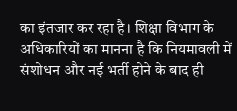का इंतजार कर रहा है। शिक्षा विभाग के अधिकारियों का मानना है कि नियमावली में संशोधन और नई भर्ती होने के बाद ही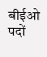बीईओ पदों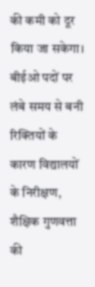की कमी को दूर किया जा सकेगा।
बीईओ पदों पर लंबे समय से बनी रिक्तियों के कारण विद्यालयों के निरीक्षण, शैक्षिक गुणवत्ता की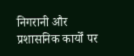निगरानी और प्रशासनिक कार्यों पर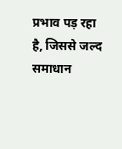प्रभाव पड़ रहा है, जिससे जल्द समाधान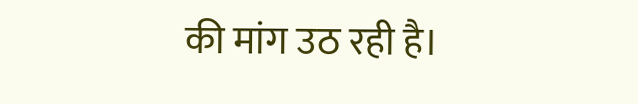की मांग उठ रही है।